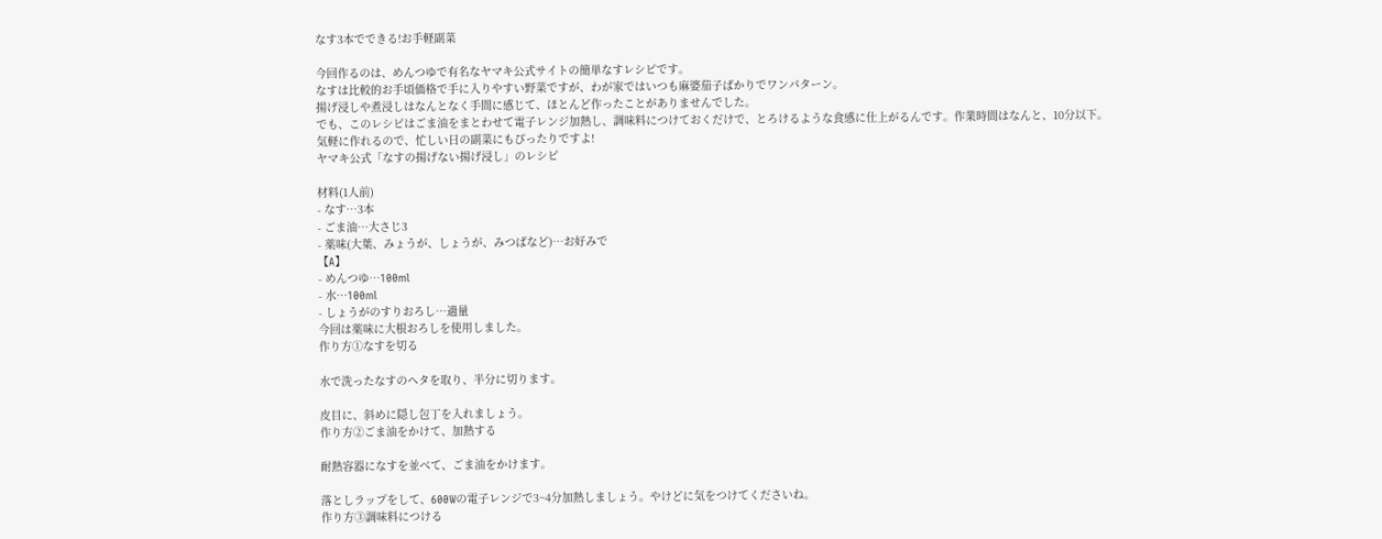なす3本でできる!お手軽副菜

今回作るのは、めんつゆで有名なヤマキ公式サイトの簡単なすレシピです。
なすは比較的お手頃価格で手に入りやすい野菜ですが、わが家ではいつも麻婆茄子ばかりでワンパターン。
揚げ浸しや煮浸しはなんとなく手間に感じて、ほとんど作ったことがありませんでした。
でも、このレシピはごま油をまとわせて電子レンジ加熱し、調味料につけておくだけで、とろけるような食感に仕上がるんです。作業時間はなんと、10分以下。
気軽に作れるので、忙しい日の副菜にもぴったりですよ!
ヤマキ公式「なすの揚げない揚げ浸し」のレシピ

材料(1人前)
- なす…3本
- ごま油…大さじ3
- 薬味(大葉、みょうが、しょうが、みつばなど)…お好みで
【A】
- めんつゆ…100ml
- 水…100ml
- しょうがのすりおろし…適量
今回は薬味に大根おろしを使用しました。
作り方①なすを切る

水で洗ったなすのヘタを取り、半分に切ります。

皮目に、斜めに隠し包丁を入れましょう。
作り方②ごま油をかけて、加熱する

耐熱容器になすを並べて、ごま油をかけます。

落としラップをして、600Wの電子レンジで3~4分加熱しましょう。やけどに気をつけてくださいね。
作り方③調味料につける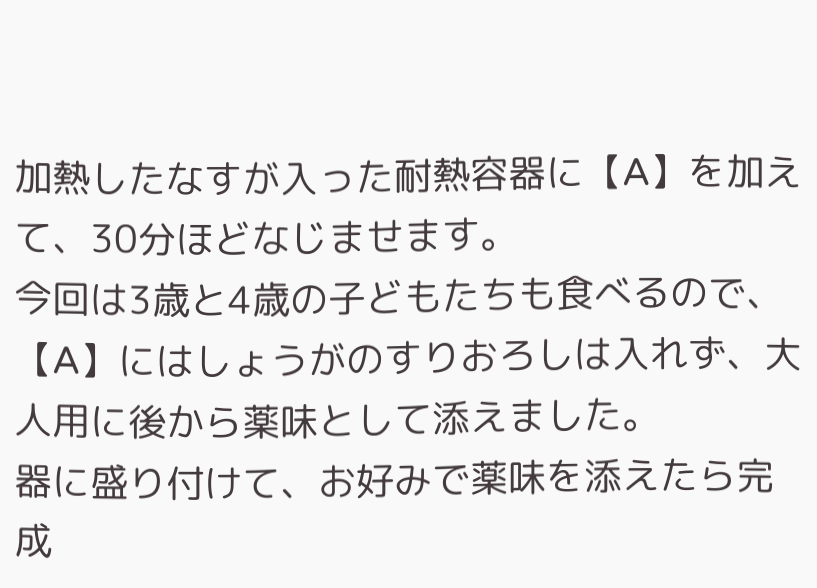加熱したなすが入った耐熱容器に【A】を加えて、30分ほどなじませます。
今回は3歳と4歳の子どもたちも食べるので、【A】にはしょうがのすりおろしは入れず、大人用に後から薬味として添えました。
器に盛り付けて、お好みで薬味を添えたら完成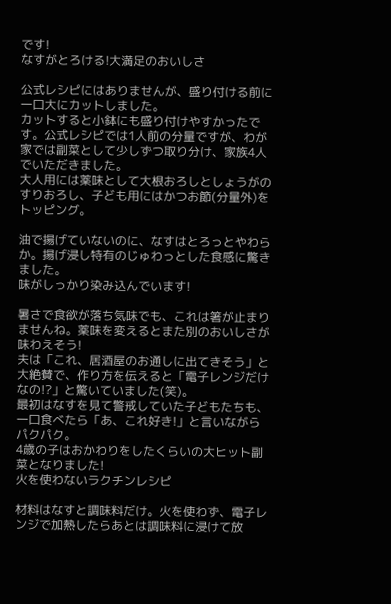です!
なすがとろける!大満足のおいしさ

公式レシピにはありませんが、盛り付ける前に一口大にカットしました。
カットすると小鉢にも盛り付けやすかったです。公式レシピでは1人前の分量ですが、わが家では副菜として少しずつ取り分け、家族4人でいただきました。
大人用には薬味として大根おろしとしょうがのすりおろし、子ども用にはかつお節(分量外)をトッピング。

油で揚げていないのに、なすはとろっとやわらか。揚げ浸し特有のじゅわっとした食感に驚きました。
味がしっかり染み込んでいます!

暑さで食欲が落ち気味でも、これは箸が止まりませんね。薬味を変えるとまた別のおいしさが味わえそう!
夫は「これ、居酒屋のお通しに出てきそう」と大絶賛で、作り方を伝えると「電子レンジだけなの!?」と驚いていました(笑)。
最初はなすを見て警戒していた子どもたちも、一口食べたら「あ、これ好き!」と言いながらパクパク。
4歳の子はおかわりをしたくらいの大ヒット副菜となりました!
火を使わないラクチンレシピ

材料はなすと調味料だけ。火を使わず、電子レンジで加熱したらあとは調味料に浸けて放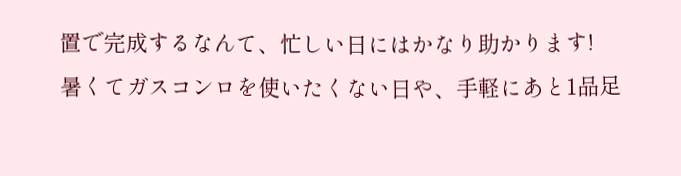置で完成するなんて、忙しい日にはかなり助かります!
暑くてガスコンロを使いたくない日や、手軽にあと1品足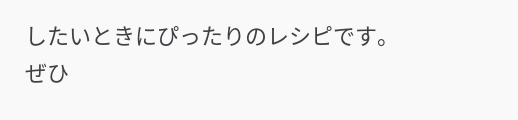したいときにぴったりのレシピです。
ぜひ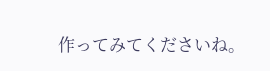作ってみてくださいね。